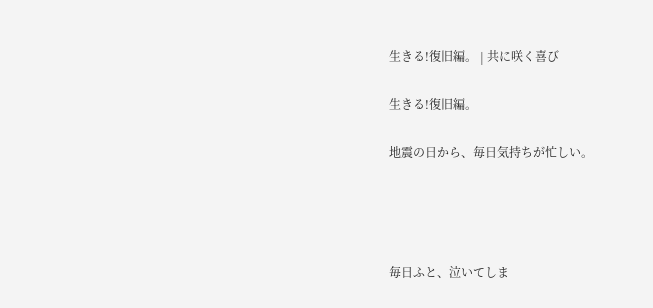生きる!復旧編。 | 共に咲く喜び

生きる!復旧編。

地震の日から、毎日気持ちが忙しい。




毎日ふと、泣いてしま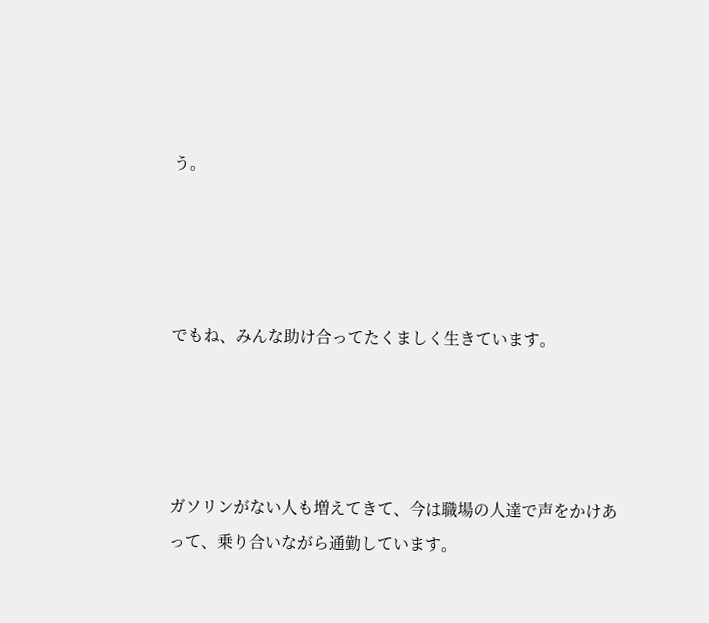う。




でもね、みんな助け合ってたくましく生きています。




ガソリンがない人も増えてきて、今は職場の人達で声をかけあって、乗り合いながら通勤しています。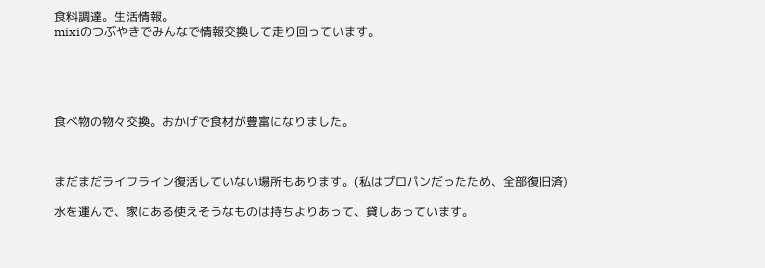食料調達。生活情報。
mixiのつぶやきでみんなで情報交換して走り回っています。





食べ物の物々交換。おかげで食材が豊富になりました。



まだまだライフライン復活していない場所もあります。(私はプロパンだったため、全部復旧済)

水を運んで、家にある使えそうなものは持ちよりあって、貸しあっています。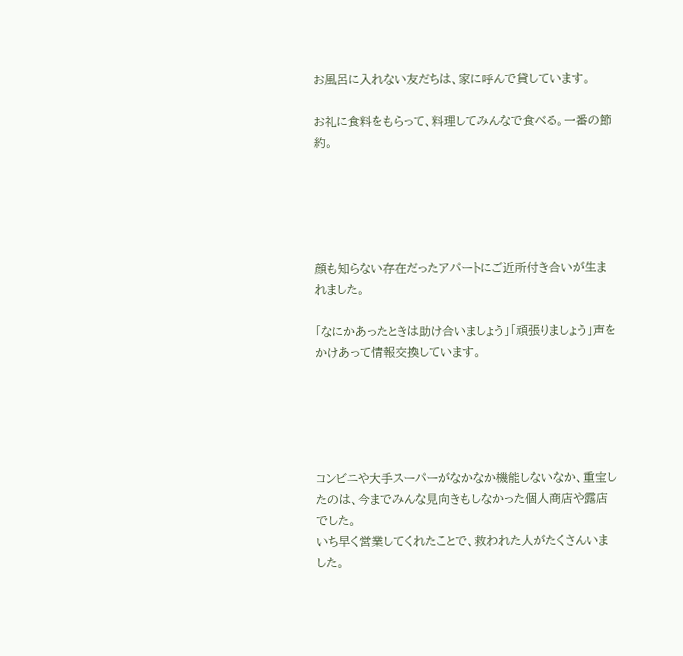お風呂に入れない友だちは、家に呼んで貸しています。

お礼に食料をもらって、料理してみんなで食べる。一番の節約。





顔も知らない存在だったアパートにご近所付き合いが生まれました。

「なにかあったときは助け合いましょう」「頑張りましょう」声をかけあって情報交換しています。





コンビニや大手スーパーがなかなか機能しないなか、重宝したのは、今までみんな見向きもしなかった個人商店や露店でした。
いち早く営業してくれたことで、救われた人がたくさんいました。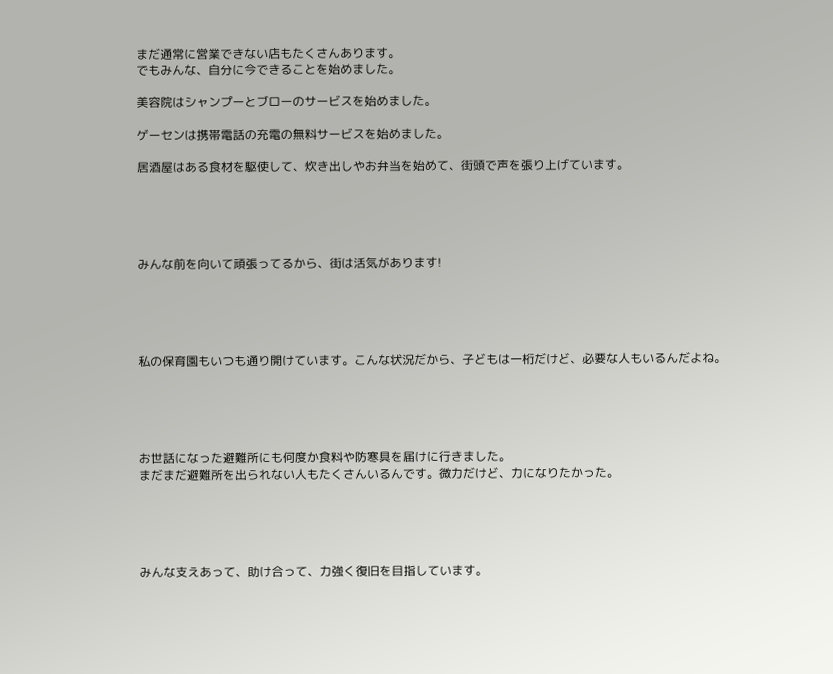まだ通常に営業できない店もたくさんあります。
でもみんな、自分に今できることを始めました。

美容院はシャンプーとブローのサービスを始めました。

ゲーセンは携帯電話の充電の無料サービスを始めました。

居酒屋はある食材を駆使して、炊き出しやお弁当を始めて、街頭で声を張り上げています。





みんな前を向いて頑張ってるから、街は活気があります!





私の保育園もいつも通り開けています。こんな状況だから、子どもは一桁だけど、必要な人もいるんだよね。





お世話になった避難所にも何度か食料や防寒具を届けに行きました。
まだまだ避難所を出られない人もたくさんいるんです。微力だけど、力になりたかった。





みんな支えあって、助け合って、力強く復旧を目指しています。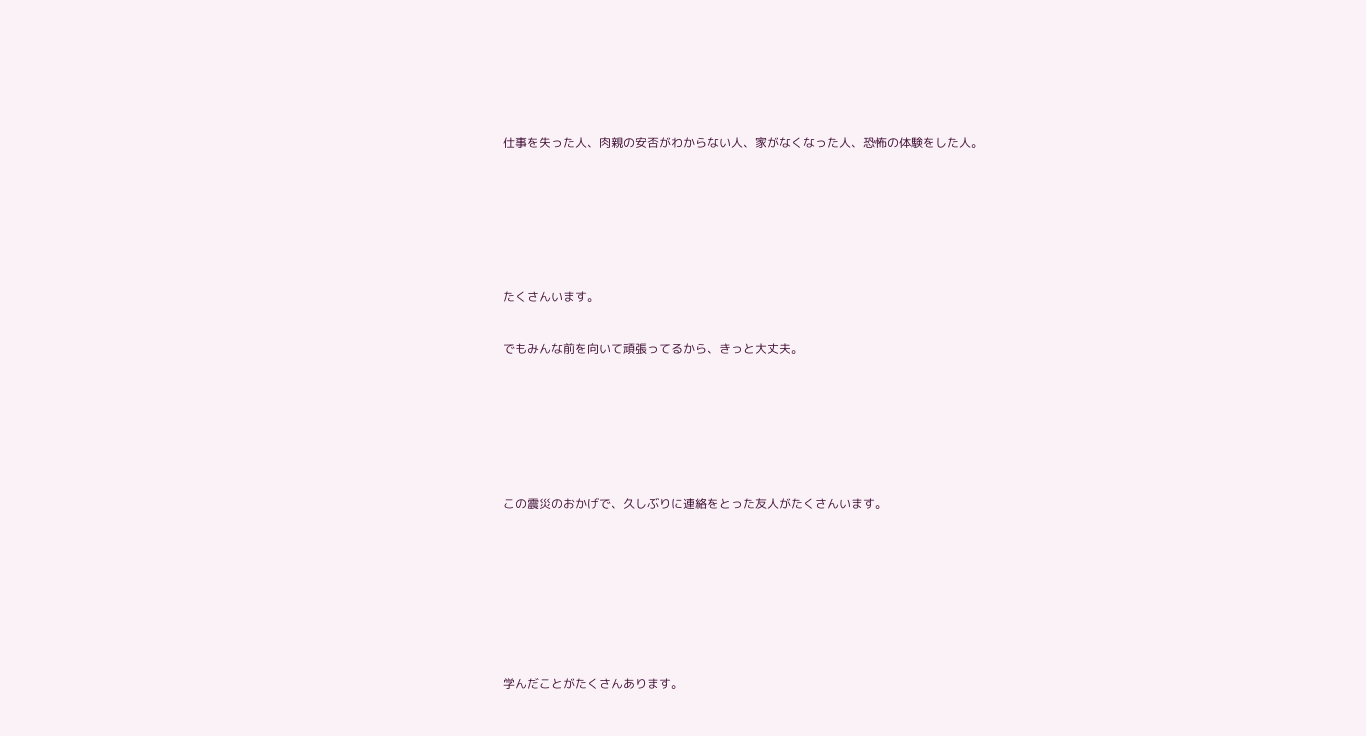仕事を失った人、肉親の安否がわからない人、家がなくなった人、恐怖の体験をした人。





たくさんいます。

でもみんな前を向いて頑張ってるから、きっと大丈夫。





この震災のおかげで、久しぶりに連絡をとった友人がたくさんいます。






学んだことがたくさんあります。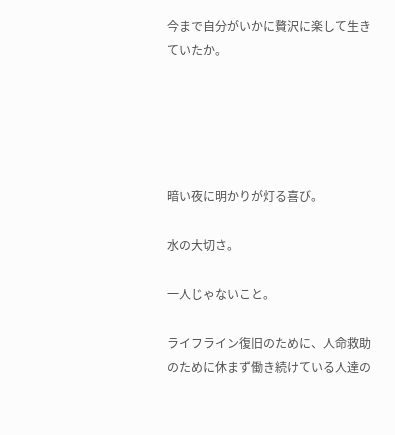今まで自分がいかに贅沢に楽して生きていたか。





暗い夜に明かりが灯る喜び。

水の大切さ。

一人じゃないこと。

ライフライン復旧のために、人命救助のために休まず働き続けている人達の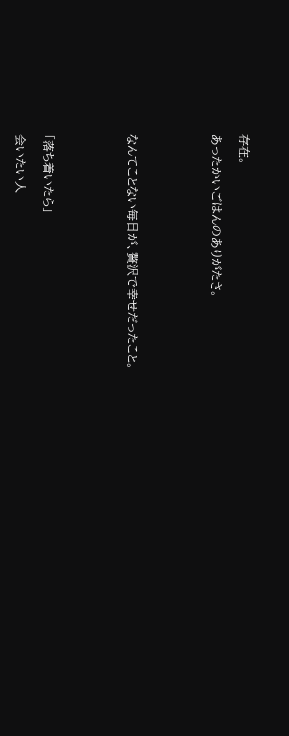存在。

あったかいごはんのありがたさ。





なんてことない毎日が、贅沢で幸せだったこと。





「落ち着いたら」

会いたい人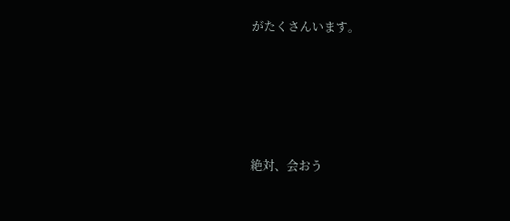がたくさんいます。





絶対、会おう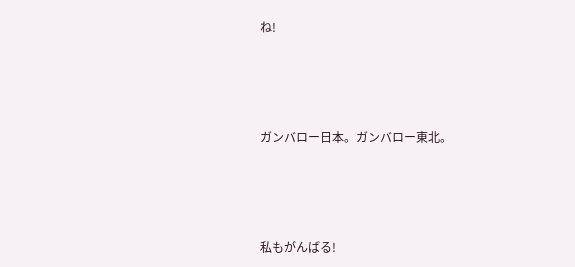ね!





ガンバロー日本。ガンバロー東北。





私もがんばる!